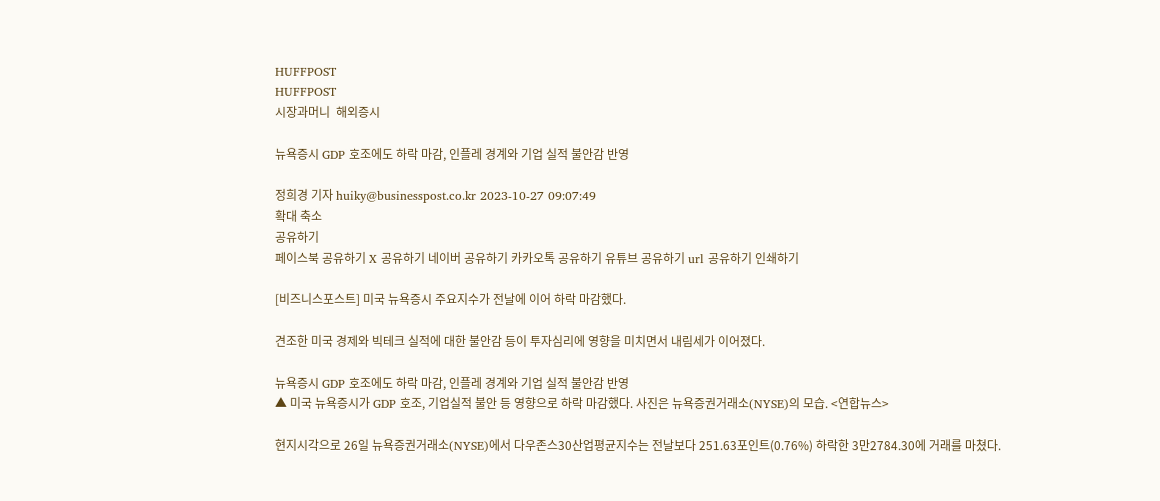HUFFPOST
HUFFPOST
시장과머니  해외증시

뉴욕증시 GDP 호조에도 하락 마감, 인플레 경계와 기업 실적 불안감 반영

정희경 기자 huiky@businesspost.co.kr 2023-10-27 09:07:49
확대 축소
공유하기
페이스북 공유하기 X 공유하기 네이버 공유하기 카카오톡 공유하기 유튜브 공유하기 url 공유하기 인쇄하기

[비즈니스포스트] 미국 뉴욕증시 주요지수가 전날에 이어 하락 마감했다.

견조한 미국 경제와 빅테크 실적에 대한 불안감 등이 투자심리에 영향을 미치면서 내림세가 이어졌다.

뉴욕증시 GDP 호조에도 하락 마감, 인플레 경계와 기업 실적 불안감 반영
▲ 미국 뉴욕증시가 GDP 호조, 기업실적 불안 등 영향으로 하락 마감했다. 사진은 뉴욕증권거래소(NYSE)의 모습. <연합뉴스>

현지시각으로 26일 뉴욕증권거래소(NYSE)에서 다우존스30산업평균지수는 전날보다 251.63포인트(0.76%) 하락한 3만2784.30에 거래를 마쳤다.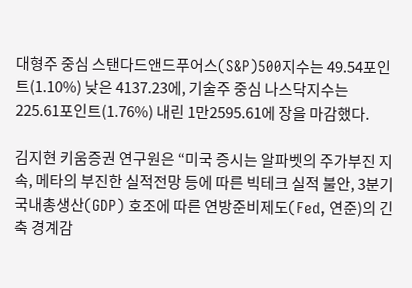대형주 중심 스탠다드앤드푸어스(S&P)500지수는 49.54포인트(1.10%) 낮은 4137.23에, 기술주 중심 나스닥지수는 225.61포인트(1.76%) 내린 1만2595.61에 장을 마감했다.

김지현 키움증권 연구원은 “미국 증시는 알파벳의 주가부진 지속, 메타의 부진한 실적전망 등에 따른 빅테크 실적 불안, 3분기 국내총생산(GDP) 호조에 따른 연방준비제도(Fed, 연준)의 긴축 경계감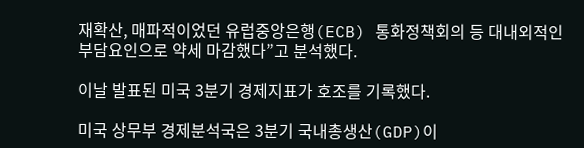재확산, 매파적이었던 유럽중앙은행(ECB) 통화정책회의 등 대내외적인 부담요인으로 약세 마감했다”고 분석했다.

이날 발표된 미국 3분기 경제지표가 호조를 기록했다.

미국 상무부 경제분석국은 3분기 국내총생산(GDP)이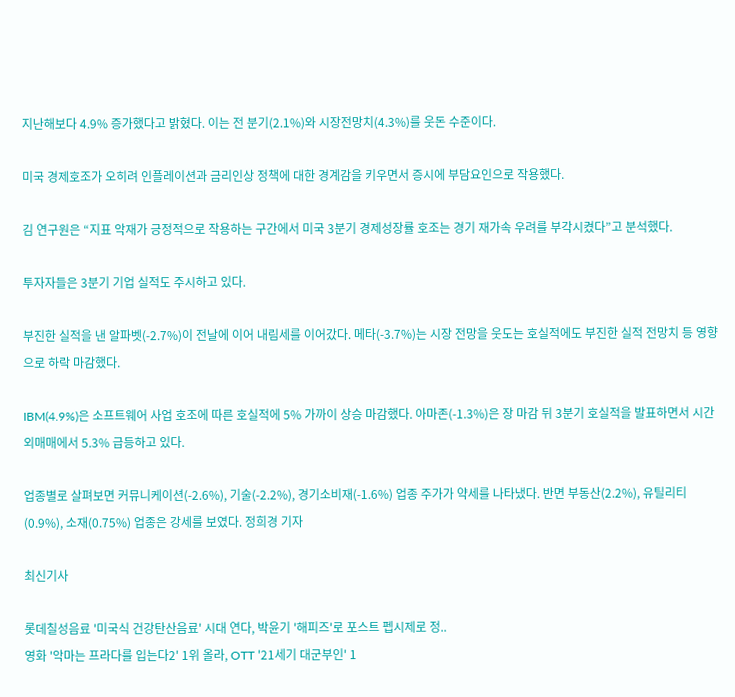지난해보다 4.9% 증가했다고 밝혔다. 이는 전 분기(2.1%)와 시장전망치(4.3%)를 웃돈 수준이다.

미국 경제호조가 오히려 인플레이션과 금리인상 정책에 대한 경계감을 키우면서 증시에 부담요인으로 작용했다.

김 연구원은 “지표 악재가 긍정적으로 작용하는 구간에서 미국 3분기 경제성장률 호조는 경기 재가속 우려를 부각시켰다”고 분석했다.

투자자들은 3분기 기업 실적도 주시하고 있다.

부진한 실적을 낸 알파벳(-2.7%)이 전날에 이어 내림세를 이어갔다. 메타(-3.7%)는 시장 전망을 웃도는 호실적에도 부진한 실적 전망치 등 영향으로 하락 마감했다.

IBM(4.9%)은 소프트웨어 사업 호조에 따른 호실적에 5% 가까이 상승 마감했다. 아마존(-1.3%)은 장 마감 뒤 3분기 호실적을 발표하면서 시간외매매에서 5.3% 급등하고 있다.

업종별로 살펴보면 커뮤니케이션(-2.6%), 기술(-2.2%), 경기소비재(-1.6%) 업종 주가가 약세를 나타냈다. 반면 부동산(2.2%), 유틸리티(0.9%), 소재(0.75%) 업종은 강세를 보였다. 정희경 기자

최신기사

롯데칠성음료 '미국식 건강탄산음료' 시대 연다, 박윤기 '해피즈'로 포스트 펩시제로 정..
영화 '악마는 프라다를 입는다2' 1위 올라, OTT '21세기 대군부인' 1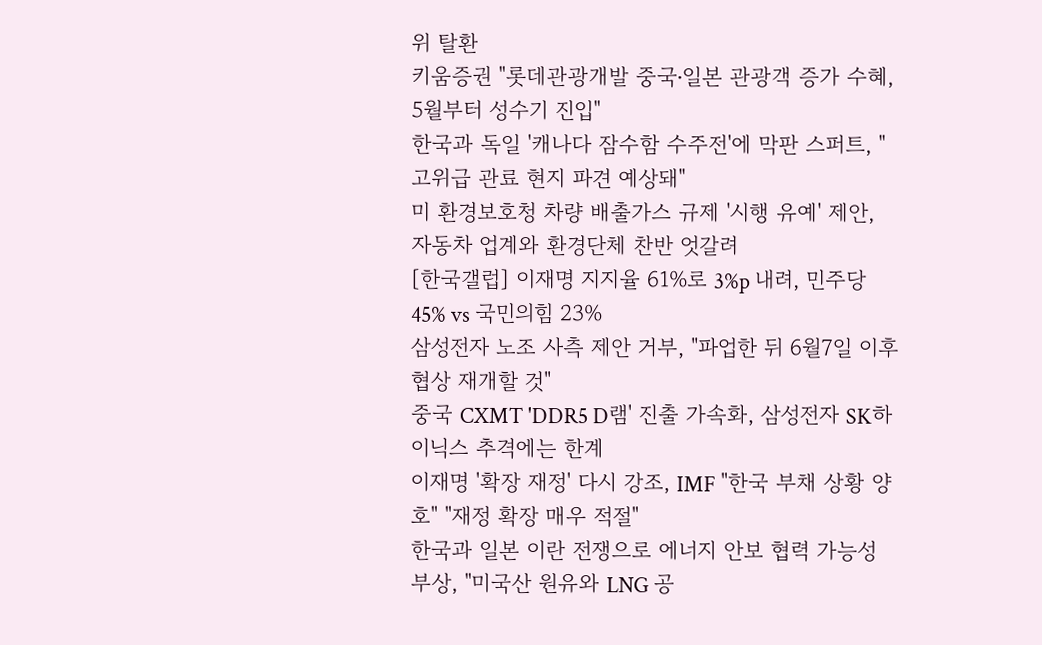위 탈환
키움증권 "롯데관광개발 중국ᐧ일본 관광객 증가 수혜, 5월부터 성수기 진입"
한국과 독일 '캐나다 잠수함 수주전'에 막판 스퍼트, "고위급 관료 현지 파견 예상돼"
미 환경보호청 차량 배출가스 규제 '시행 유예' 제안, 자동차 업계와 환경단체 찬반 엇갈려
[한국갤럽] 이재명 지지율 61%로 3%p 내려, 민주당 45% vs 국민의힘 23%
삼성전자 노조 사측 제안 거부, "파업한 뒤 6월7일 이후 협상 재개할 것"
중국 CXMT 'DDR5 D램' 진출 가속화, 삼성전자 SK하이닉스 추격에는 한계
이재명 '확장 재정' 다시 강조, IMF "한국 부채 상황 양호" "재정 확장 매우 적절"
한국과 일본 이란 전쟁으로 에너지 안보 협력 가능성 부상, "미국산 원유와 LNG 공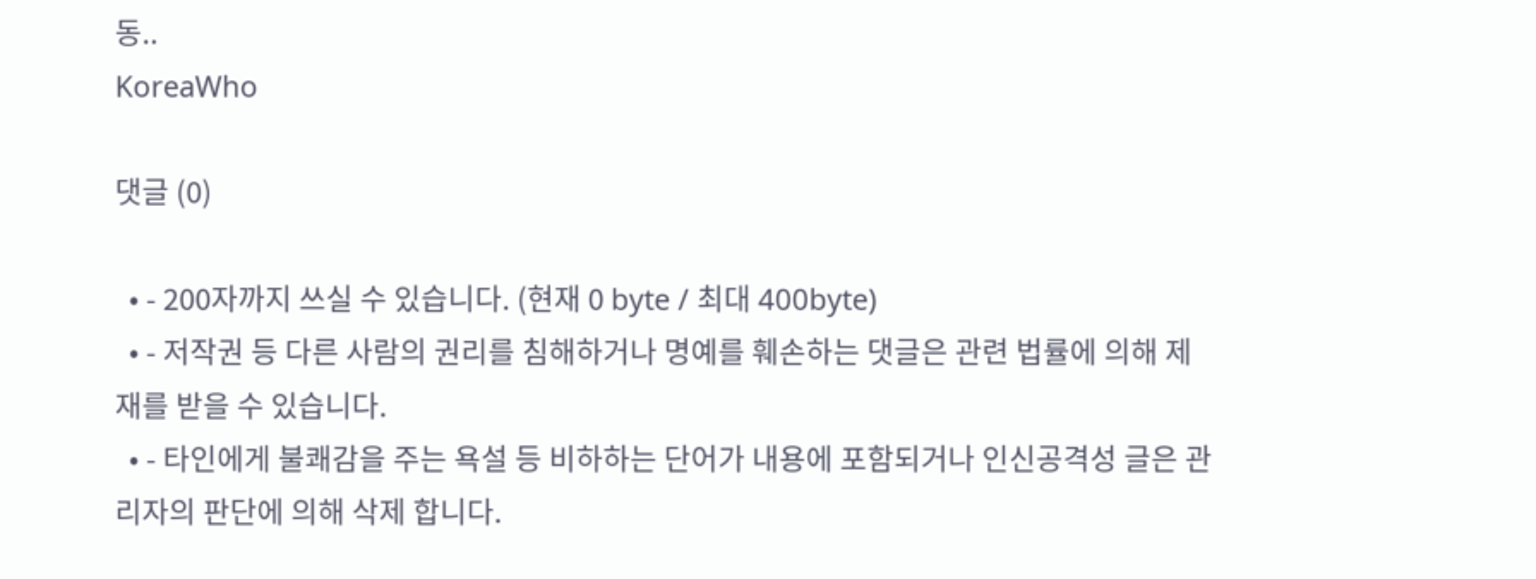동..
KoreaWho

댓글 (0)

  • - 200자까지 쓰실 수 있습니다. (현재 0 byte / 최대 400byte)
  • - 저작권 등 다른 사람의 권리를 침해하거나 명예를 훼손하는 댓글은 관련 법률에 의해 제재를 받을 수 있습니다.
  • - 타인에게 불쾌감을 주는 욕설 등 비하하는 단어가 내용에 포함되거나 인신공격성 글은 관리자의 판단에 의해 삭제 합니다.